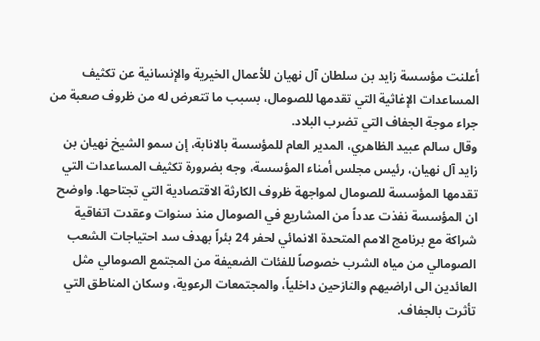أعلنت مؤسسة زايد بن سلطان آل نهيان للأعمال الخيرية والإنسانية عن تكثيف المساعدات الإغاثية التي تقدمها للصومال، بسبب ما تتعرض له من ظروف صعبة من جراء موجة الجفاف التي تضرب البلاد.
وقال سالم عبيد الظاهري، المدير العام للمؤسسة بالانابة، إن سمو الشيخ نهيان بن زايد آل نهيان، رئيس مجلس أمناء المؤسسة، وجه بضرورة تكثيف المساعدات التي تقدمها المؤسسة للصومال لمواجهة ظروف الكارثة الاقتصادية التي تجتاحها. واوضح ان المؤسسة نفذت عدداً من المشاريع في الصومال منذ سنوات وعقدت اتفاقية شراكة مع برنامج الامم المتحدة الانمائي لحفر 24 بئراً بهدف سد احتياجات الشعب الصومالي من مياه الشرب خصوصاً للفئات الضعيفة من المجتمع الصومالي مثل العائدين الى اراضيهم والنازحين داخلياً، والمجتمعات الرعوية، وسكان المناطق التي تأثرت بالجفاف.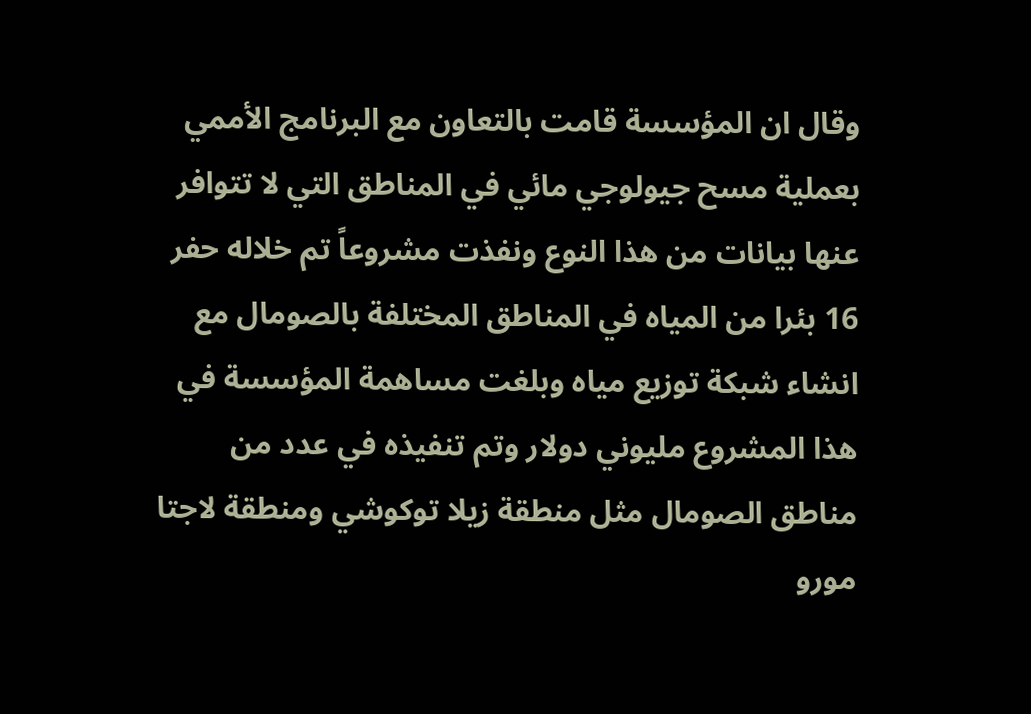وقال ان المؤسسة قامت بالتعاون مع البرنامج الأممي بعملية مسح جيولوجي مائي في المناطق التي لا تتوافر عنها بيانات من هذا النوع ونفذت مشروعاً تم خلاله حفر 16 بئرا من المياه في المناطق المختلفة بالصومال مع انشاء شبكة توزيع مياه وبلغت مساهمة المؤسسة في هذا المشروع مليوني دولار وتم تنفيذه في عدد من مناطق الصومال مثل منطقة زيلا توكوشي ومنطقة لاجتا مورو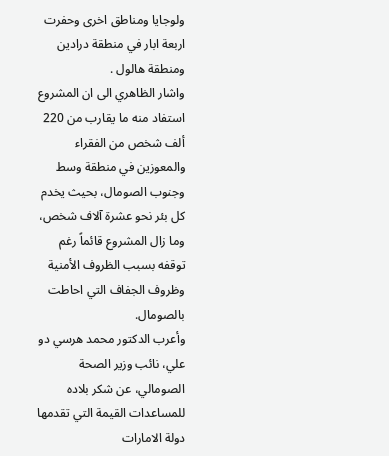ولوجايا ومناطق اخرى وحفرت اربعة ابار في منطقة درادين ومنطقة هالول .
واشار الظاهري الى ان المشروع استفاد منه ما يقارب من 220 ألف شخص من الفقراء والمعوزين في منطقة وسط وجنوب الصومال، بحيث يخدم كل بئر نحو عشرة آلاف شخص، وما زال المشروع قائماً رغم توقفه بسبب الظروف الأمنية وظروف الجفاف التي احاطت بالصومال.
وأعرب الدكتور محمد هرسي دو علي، نائب وزير الصحة الصومالي، عن شكر بلاده للمساعدات القيمة التي تقدمها دولة الامارات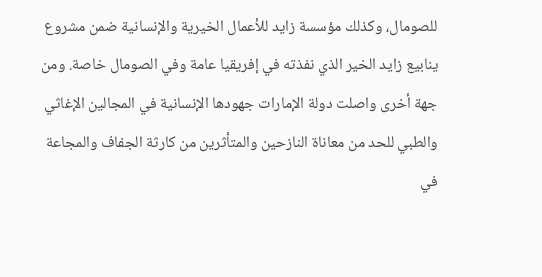للصومال، وكذلك مؤسسة زايد للأعمال الخيرية والإنسانية ضمن مشروع ينابيع زايد الخير الذي نفذته في إفريقيا عامة وفي الصومال خاصة. ومن جهة أخرى واصلت دولة الإمارات جهودها الإنسانية في المجالين الإغاثي والطبي للحد من معاناة النازحين والمتأثرين من كارثة الجفاف والمجاعة في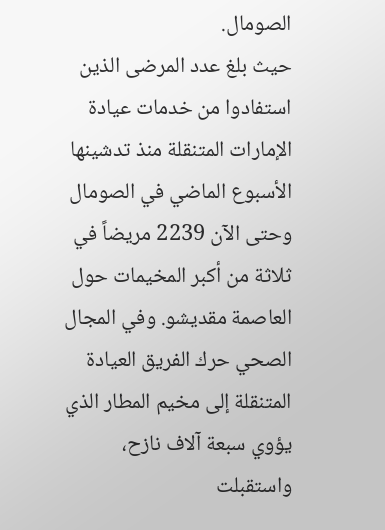الصومال.
حيث بلغ عدد المرضى الذين استفادوا من خدمات عيادة الإمارات المتنقلة منذ تدشينها الأسبوع الماضي في الصومال وحتى الآن 2239 مريضاً في ثلاثة من أكبر المخيمات حول العاصمة مقديشو. وفي المجال الصحي حرك الفريق العيادة المتنقلة إلى مخيم المطار الذي يؤوي سبعة آلاف نازح، واستقبلت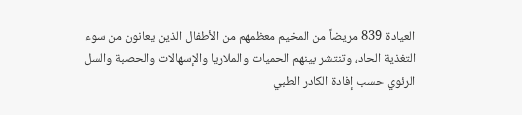العيادة 839 مريضاً من المخيم معظمهم من الأطفال الذين يعانون من سوء التغذية الحاد، وتنتشر بينهم الحميات والملاريا والإسهالات والحصبة والسل الرئوي حسب إفادة الكادر الطبي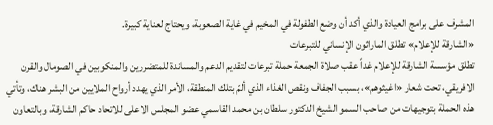المشرف على برامج العيادة والذي أكد أن وضع الطفولة في المخيم في غاية الصعوبة، ويحتاج لعناية كبيرة.
«الشارقة للإعلام» تطلق الماراثون الإنساني للتبرعات
تطلق مؤسسة الشارقة للإعلام غداً عقب صلاة الجمعة حملة تبرعات لتقديم الدعم والمساندة للمتضررين والمنكوبين في الصومال والقرن الافريقي، تحت شعار «اغيثوهم»، بسبب الجفاف ونقص الغذاء الذي ألمّ بتلك المنطقة، الأمر الذي يهدد أرواح الملايين من البشر هناك، وتأتي هذه الحملة بتوجيهات من صاحب السمو الشيخ الدكتور سلطان بن محمد القاسمي عضو المجلس الاعلى للاتحاد حاكم الشارقة، وبالتعاون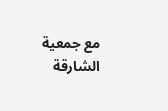مع جمعية الشارقة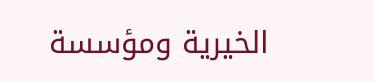الخيرية ومؤسسة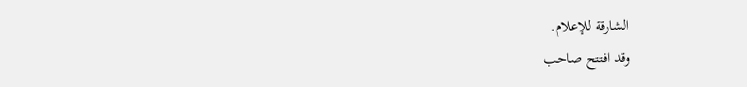الشارقة للإعلام.
وقد افتتح صاحب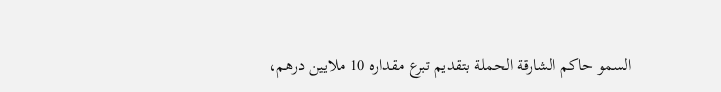السمو حاكم الشارقة الحملة بتقديم تبرع مقداره 10 ملايين درهم،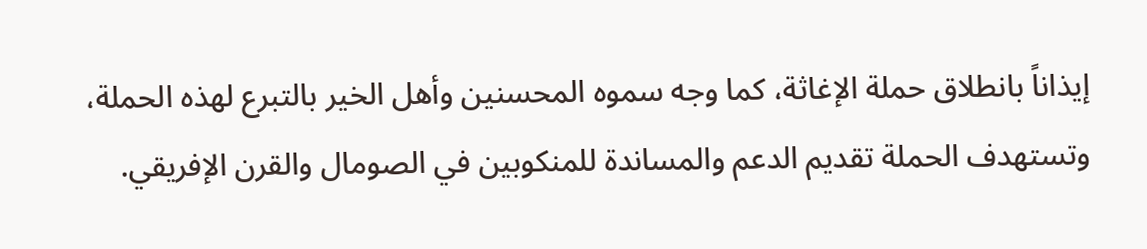إيذاناً بانطلاق حملة الإغاثة، كما وجه سموه المحسنين وأهل الخير بالتبرع لهذه الحملة، وتستهدف الحملة تقديم الدعم والمساندة للمنكوبين في الصومال والقرن الإفريقي.